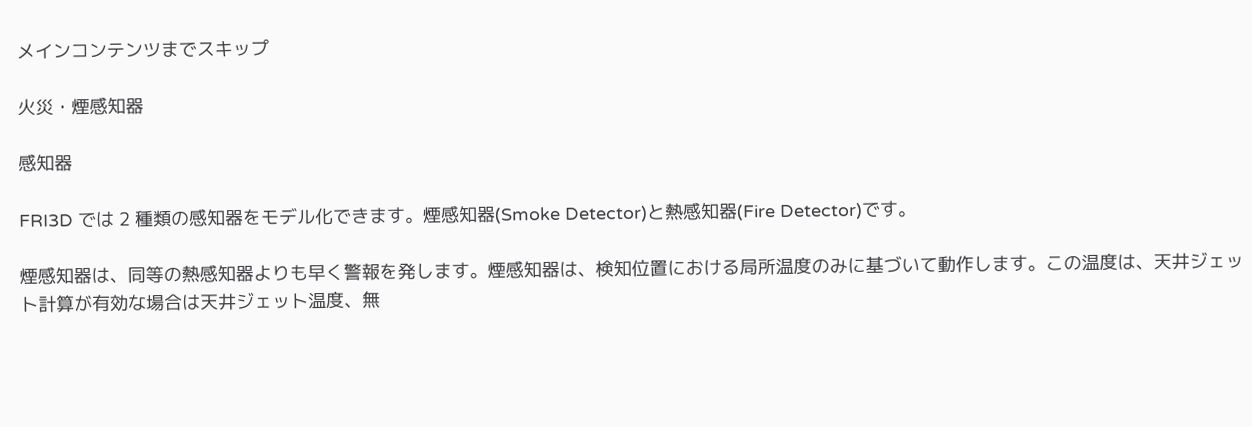メインコンテンツまでスキップ

火災・煙感知器

感知器

FRI3D では 2 種類の感知器をモデル化できます。煙感知器(Smoke Detector)と熱感知器(Fire Detector)です。

煙感知器は、同等の熱感知器よりも早く警報を発します。煙感知器は、検知位置における局所温度のみに基づいて動作します。この温度は、天井ジェット計算が有効な場合は天井ジェット温度、無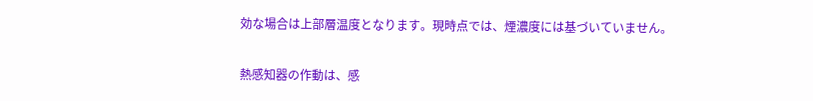効な場合は上部層温度となります。現時点では、煙濃度には基づいていません。

熱感知器の作動は、感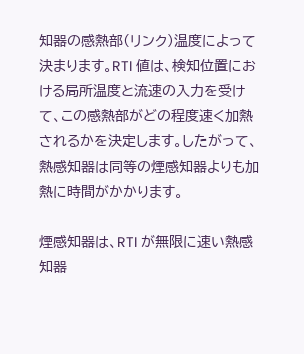知器の感熱部(リンク)温度によって決まります。RTI 値は、検知位置における局所温度と流速の入力を受けて、この感熱部がどの程度速く加熱されるかを決定します。したがって、熱感知器は同等の煙感知器よりも加熱に時間がかかります。

煙感知器は、RTI が無限に速い熱感知器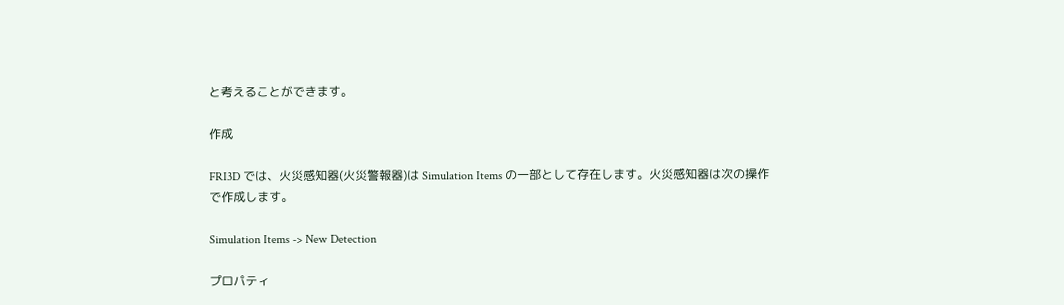と考えることができます。

作成

FRI3D では、火災感知器(火災警報器)は Simulation Items の一部として存在します。火災感知器は次の操作で作成します。

Simulation Items -> New Detection

プロパティ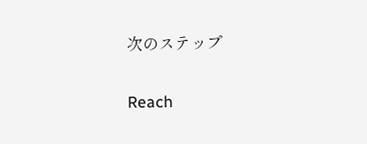次のステップ

Reach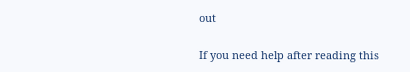out

If you need help after reading this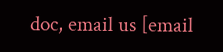doc, email us [email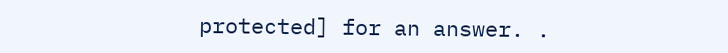protected] for an answer. .